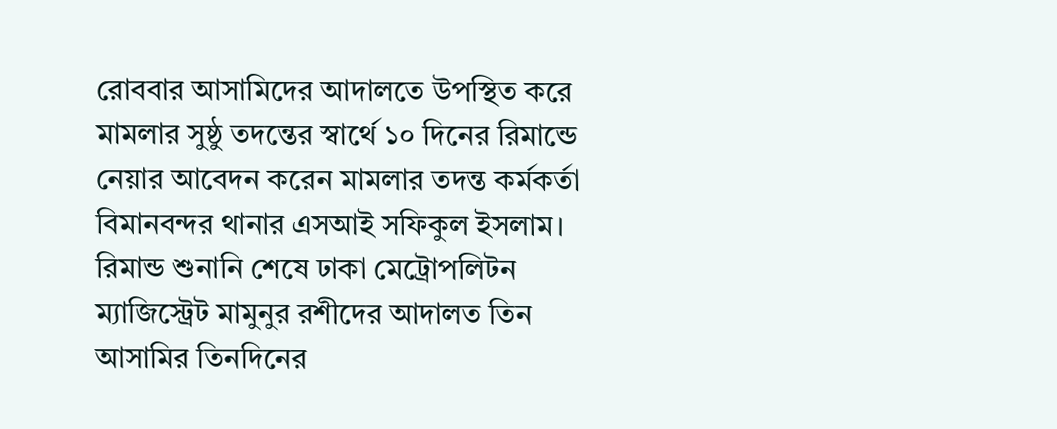রোববার আসামিদের আদালতে উপস্থিত করে মামলার সুষ্ঠু তদন্তের স্বার্থে ১০ দিনের রিমান্ডে নেয়ার আবেদন করেন মামলার তদন্ত কর্মকর্তা বিমানবন্দর থানার এসআই সফিকুল ইসলাম। রিমান্ড শুনানি শেষে ঢাকা মেট্রোপলিটন ম্যাজিস্ট্রেট মামুনুর রশীদের আদালত তিন আসামির তিনদিনের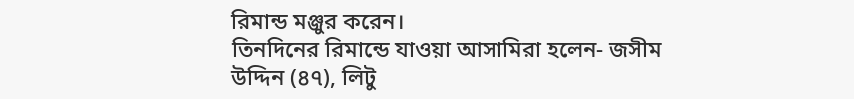রিমান্ড মঞ্জুর করেন।
তিনদিনের রিমান্ডে যাওয়া আসামিরা হলেন- জসীম উদ্দিন (৪৭), লিটু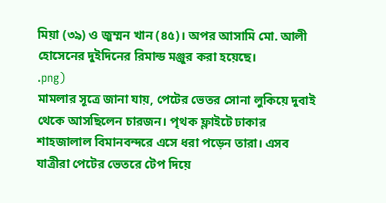মিয়া (৩৯) ও জুম্মন খান (৪৫)। অপর আসামি মো. আলী হোসেনের দুইদিনের রিমান্ড মঞ্জুর করা হয়েছে।
.png)
মামলার সূত্রে জানা যায়, পেটের ভেতর সোনা লুকিয়ে দুবাই থেকে আসছিলেন চারজন। পৃথক ফ্লাইটে ঢাকার শাহজালাল বিমানবন্দরে এসে ধরা পড়েন তারা। এসব যাত্রীরা পেটের ভেতরে টেপ দিয়ে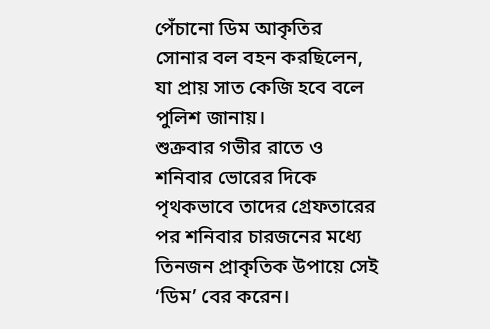পেঁচানো ডিম আকৃতির সোনার বল বহন করছিলেন, যা প্রায় সাত কেজি হবে বলে পুলিশ জানায়।
শুক্রবার গভীর রাতে ও শনিবার ভোরের দিকে পৃথকভাবে তাদের গ্রেফতারের পর শনিবার চারজনের মধ্যে তিনজন প্রাকৃতিক উপায়ে সেই ‘ডিম’ বের করেন।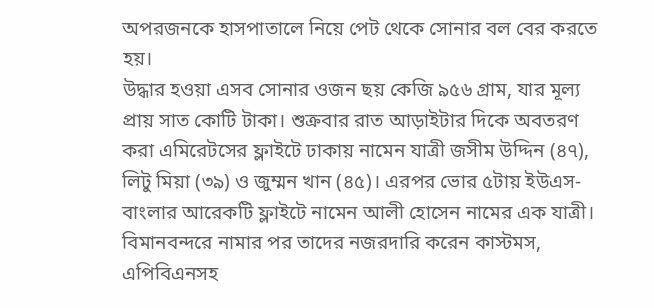অপরজনকে হাসপাতালে নিয়ে পেট থেকে সোনার বল বের করতে হয়।
উদ্ধার হওয়া এসব সোনার ওজন ছয় কেজি ৯৫৬ গ্রাম, যার মূল্য প্রায় সাত কোটি টাকা। শুক্রবার রাত আড়াইটার দিকে অবতরণ করা এমিরেটসের ফ্লাইটে ঢাকায় নামেন যাত্রী জসীম উদ্দিন (৪৭), লিটু মিয়া (৩৯) ও জুম্মন খান (৪৫)। এরপর ভোর ৫টায় ইউএস-বাংলার আরেকটি ফ্লাইটে নামেন আলী হোসেন নামের এক যাত্রী।
বিমানবন্দরে নামার পর তাদের নজরদারি করেন কাস্টমস, এপিবিএনসহ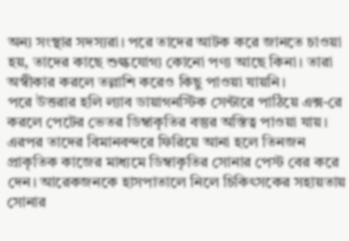অন্য সংস্থার সদস্যরা। পরে তাদের আটক করে জানতে চাওয়া হয়, তাদের কাছে শুল্কযোগ্য কোনো পণ্য আছে কিনা। তারা অস্বীকার করলে তল্লাশি করেও কিছু পাওয়া যায়নি।
পরে উত্তরার হলি ল্যাব ডায়াগনস্টিক সেন্টারে পাঠিয়ে এক্স-রে করলে পেটের ভেতর ডিম্বাকৃতির বস্তুর অস্তিত্ব পাওয়া যায়। এরপর তাদের বিমানবন্দরে ফিরিয়ে আনা হলে তিনজন প্রাকৃতিক কাজের মাধ্যমে ডিম্বাকৃতির সোনার পেস্ট বের করে দেন। আরেকজনকে হাসপাতালে নিলে চিকিৎসকের সহায়তায় সোনার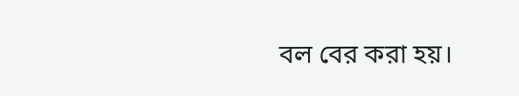বল বের করা হয়।